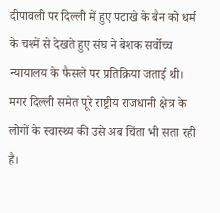दीपावली पर दिल्ली में हुए पटाखे के बैन को धर्म के चश्में से देखते हुए संघ ने बेशक सर्वोच्च न्यायालय के फैसले पर प्रतिक्रिया जताई थी। मगर दिल्ली समेत पूरे राष्ट्रीय राजधानी क्षेत्र के लोगों के स्वास्थ्य की उसे अब चिंता भी सता रही है।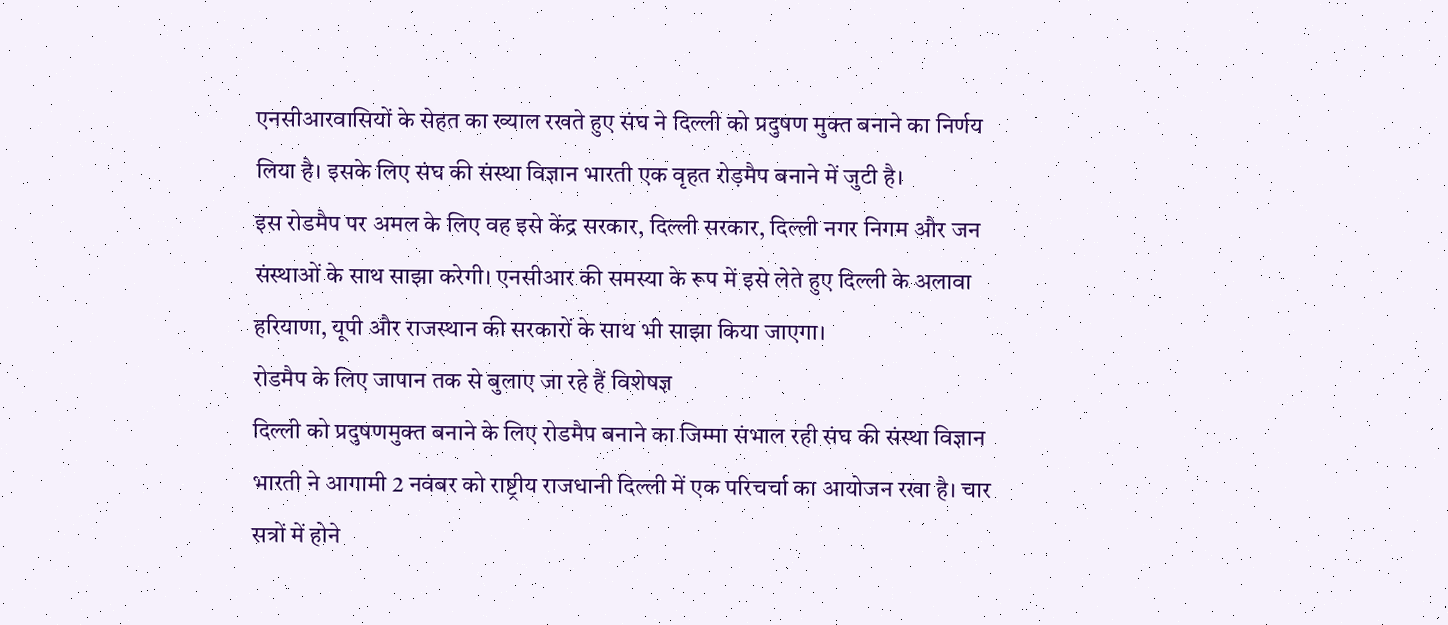एनसीआरवासियों के सेहत का ख्याल रखते हुए संघ ने दिल्ली को प्रदुषण मुक्त बनाने का निर्णय लिया है। इसके लिए संघ की संस्था विज्ञान भारती एक वृहत रोड़मैप बनाने में जुटी है।
इस रोडमैप पर अमल के लिए वह इसे केंद्र सरकार, दिल्ली सरकार, दिल्ली नगर निगम और जन संस्थाओं के साथ साझा करेगी। एनसीआर की समस्या के रूप में इसे लेते हुए दिल्ली के अलावा हरियाणा, यूपी और राजस्थान की सरकारों के साथ भी साझा किया जाएगा।
रोडमैप के लिए जापान तक से बुलाए जा रहे हैं विशेषज्ञ
दिल्ली को प्रदुषणमुक्त बनाने के लिए रोडमैप बनाने का जिम्मा संभाल रही संघ की संस्था विज्ञान भारती ने आगामी 2 नवंबर को राष्ट्रीय राजधानी दिल्ली में एक परिचर्चा का आयोजन रखा है। चार सत्रों में होने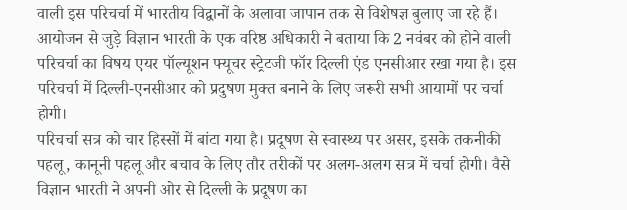वाली इस परिचर्चा में भारतीय विद्वानों के अलावा जापान तक से विशेषज्ञ बुलाए जा रहे हैं।
आयोजन से जुड़े विज्ञान भारती के एक वरिष्ठ अधिकारी ने बताया कि 2 नवंबर को होने वाली परिचर्चा का विषय एयर पॉल्यूशन फ्यूचर स्ट्रेटजी फॉर दिल्ली एंड एनसीआर रखा गया है। इस परिचर्चा में दिल्ली-एनसीआर को प्रदुषण मुक्त बनाने के लिए जरूरी सभी आयामों पर चर्चा होगी।
परिचर्चा सत्र को चार हिस्सों में बांटा गया है। प्रदूषण से स्वास्थ्य पर असर, इसके तकनीकी पहलू, कानूनी पहलू और बचाव के लिए तौर तरीकों पर अलग-अलग सत्र में चर्चा होगी। वैसे विज्ञान भारती ने अपनी ओर से दिल्ली के प्रदूषण का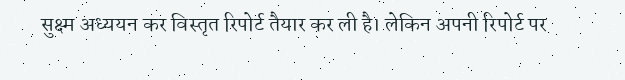सुक्ष्म अध्ययन कर विस्तृत रिपोर्ट तैयार कर ली है। लेकिन अपनी रिपोर्ट पर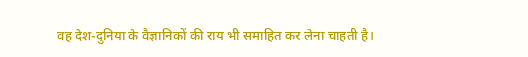वह देश-दुनिया के वैज्ञानिकों की राय भी समाहित कर लेना चाहती है।